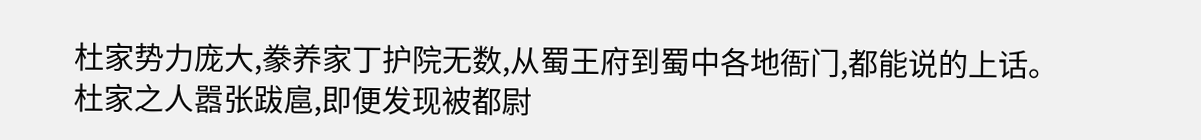杜家势力庞大,豢养家丁护院无数,从蜀王府到蜀中各地衙门,都能说的上话。
杜家之人嚣张跋扈,即便发现被都尉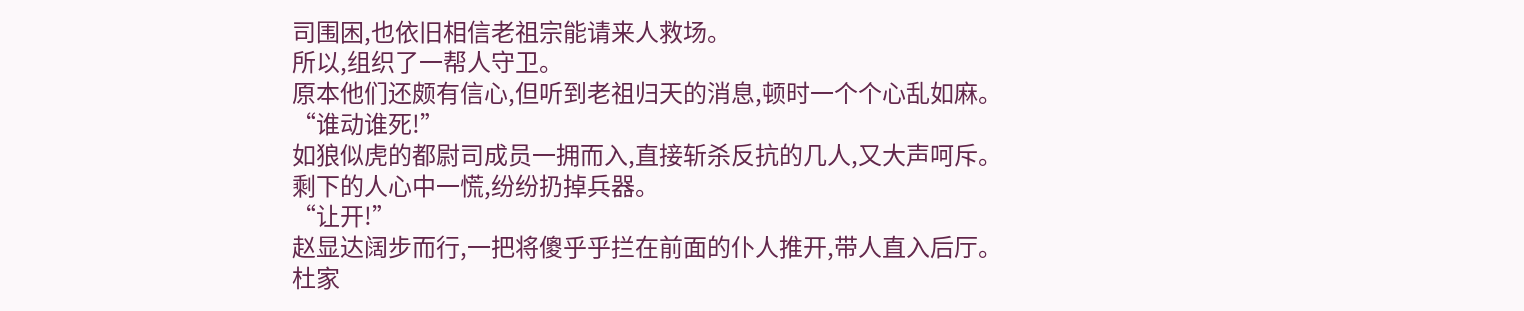司围困,也依旧相信老祖宗能请来人救场。
所以,组织了一帮人守卫。
原本他们还颇有信心,但听到老祖归天的消息,顿时一个个心乱如麻。
“谁动谁死!”
如狼似虎的都尉司成员一拥而入,直接斩杀反抗的几人,又大声呵斥。
剩下的人心中一慌,纷纷扔掉兵器。
“让开!”
赵显达阔步而行,一把将傻乎乎拦在前面的仆人推开,带人直入后厅。
杜家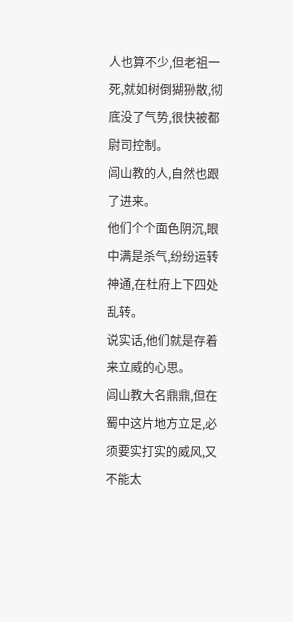人也算不少,但老祖一死,就如树倒猢狲散,彻底没了气势,很快被都尉司控制。
闾山教的人,自然也跟了进来。
他们个个面色阴沉,眼中满是杀气,纷纷运转神通,在杜府上下四处乱转。
说实话,他们就是存着来立威的心思。
闾山教大名鼎鼎,但在蜀中这片地方立足,必须要实打实的威风,又不能太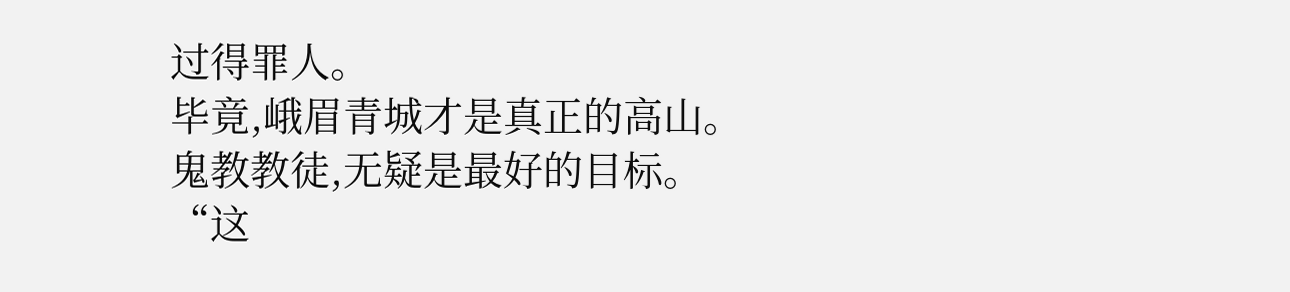过得罪人。
毕竟,峨眉青城才是真正的高山。
鬼教教徒,无疑是最好的目标。
“这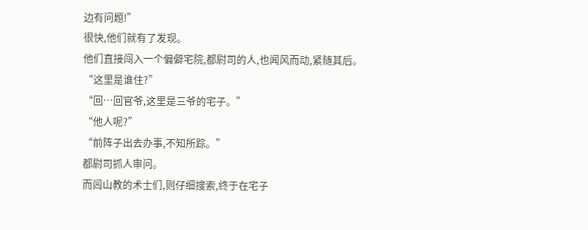边有问题!”
很快,他们就有了发现。
他们直接闯入一个偏僻宅院,都尉司的人,也闻风而动,紧随其后。
“这里是谁住?”
“回…回官爷,这里是三爷的宅子。”
“他人呢?”
“前阵子出去办事,不知所踪。”
都尉司抓人审问。
而闾山教的术士们,则仔细搜索,终于在宅子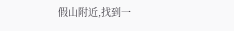假山附近,找到一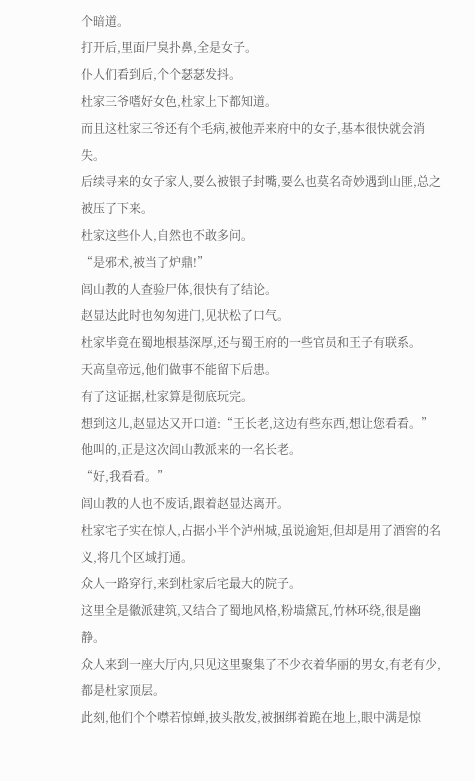个暗道。
打开后,里面尸臭扑鼻,全是女子。
仆人们看到后,个个瑟瑟发抖。
杜家三爷嗜好女色,杜家上下都知道。
而且这杜家三爷还有个毛病,被他弄来府中的女子,基本很快就会消失。
后续寻来的女子家人,要么被银子封嘴,要么也莫名奇妙遇到山匪,总之被压了下来。
杜家这些仆人,自然也不敢多问。
“是邪术,被当了炉鼎!”
闾山教的人查验尸体,很快有了结论。
赵显达此时也匆匆进门,见状松了口气。
杜家毕竟在蜀地根基深厚,还与蜀王府的一些官员和王子有联系。
天高皇帝远,他们做事不能留下后患。
有了这证据,杜家算是彻底玩完。
想到这儿,赵显达又开口道:“王长老,这边有些东西,想让您看看。”
他叫的,正是这次闾山教派来的一名长老。
“好,我看看。”
闾山教的人也不废话,跟着赵显达离开。
杜家宅子实在惊人,占据小半个泸州城,虽说逾矩,但却是用了酒窖的名义,将几个区域打通。
众人一路穿行,来到杜家后宅最大的院子。
这里全是徽派建筑,又结合了蜀地风格,粉墙黛瓦,竹林环绕,很是幽静。
众人来到一座大厅内,只见这里聚集了不少衣着华丽的男女,有老有少,都是杜家顶层。
此刻,他们个个噤若惊蝉,披头散发,被捆绑着跪在地上,眼中满是惊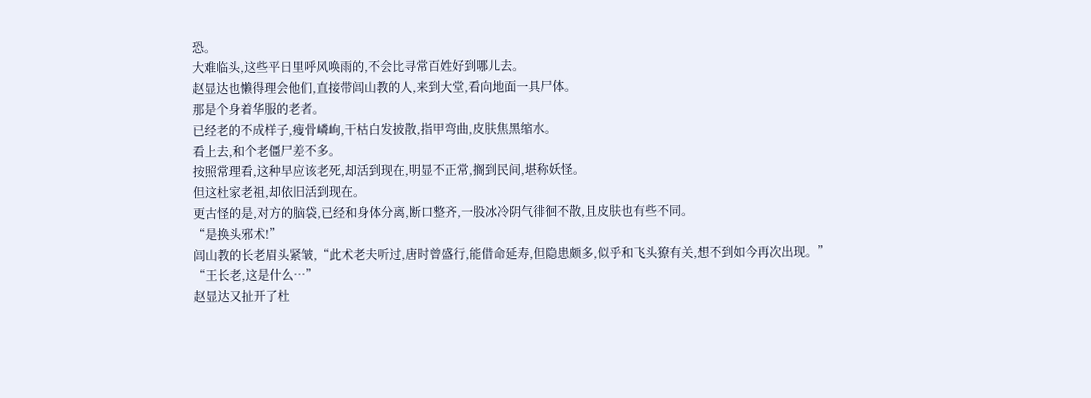恐。
大难临头,这些平日里呼风唤雨的,不会比寻常百姓好到哪儿去。
赵显达也懒得理会他们,直接带闾山教的人,来到大堂,看向地面一具尸体。
那是个身着华服的老者。
已经老的不成样子,瘦骨嶙峋,干枯白发披散,指甲弯曲,皮肤焦黑缩水。
看上去,和个老僵尸差不多。
按照常理看,这种早应该老死,却活到现在,明显不正常,搁到民间,堪称妖怪。
但这杜家老祖,却依旧活到现在。
更古怪的是,对方的脑袋,已经和身体分离,断口整齐,一股冰冷阴气徘徊不散,且皮肤也有些不同。
“是换头邪术!”
闾山教的长老眉头紧皱,“此术老夫听过,唐时曾盛行,能借命延寿,但隐患颇多,似乎和飞头獠有关,想不到如今再次出现。”
“王长老,这是什么…”
赵显达又扯开了杜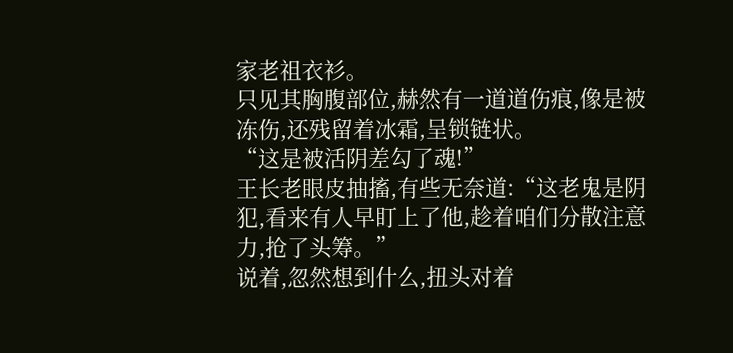家老祖衣衫。
只见其胸腹部位,赫然有一道道伤痕,像是被冻伤,还残留着冰霜,呈锁链状。
“这是被活阴差勾了魂!”
王长老眼皮抽搐,有些无奈道:“这老鬼是阴犯,看来有人早盯上了他,趁着咱们分散注意力,抢了头筹。”
说着,忽然想到什么,扭头对着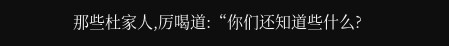那些杜家人,厉喝道:“你们还知道些什么?